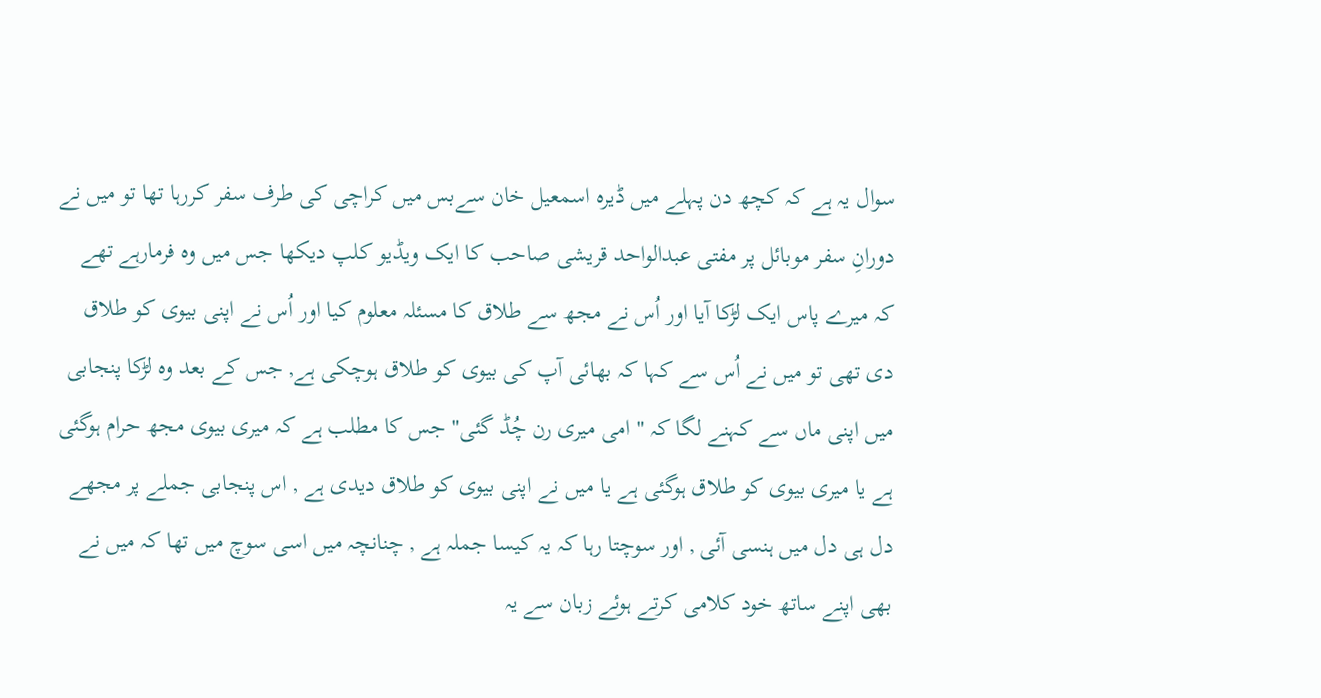سوال یہ ہے کہ کچھ دن پہلے میں ڈیرہ اسمعیل خان سےبس میں کراچی کی طرف سفر کررہا تھا تو میں نے دورانِ سفر موبائل پر مفتی عبدالواحد قریشی صاحب کا ایک ویڈیو کلپ دیکھا جس میں وہ فرمارہے تھے کہ میرے پاس ایک لڑکا آیا اور اُس نے مجھ سے طلاق کا مسئلہ معلوم کیا اور اُس نے اپنی بیوی کو طلاق دی تھی تو میں نے اُس سے کہا کہ بھائی آپ کی بیوی کو طلاق ہوچکی ہے, جس کے بعد وہ لڑکا پنجابی میں اپنی ماں سے کہنے لگا کہ " امی میری رن چُڈ گئی" جس کا مطلب ہے کہ میری بیوی مجھ حرام ہوگئی ہے یا میری بیوی کو طلاق ہوگئی ہے یا میں نے اپنی بیوی کو طلاق دیدی ہے , اس پنجابی جملے پر مجھے دل ہی دل میں ہنسی آئی , اور سوچتا رہا کہ یہ کیسا جملہ ہے , چنانچہ میں اسی سوچ میں تھا کہ میں نے بھی اپنے ساتھ خود کلامی کرتے ہوئے زبان سے یہ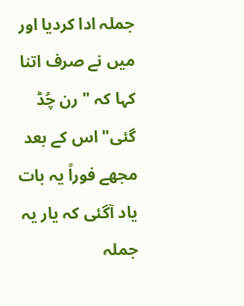جملہ ادا کردیا اور میں نے صرف اتنا کہا کہ " رن چُڈ گئی" اس کے بعد مجھے فوراً یہ بات یاد آگئی کہ یار یہ جملہ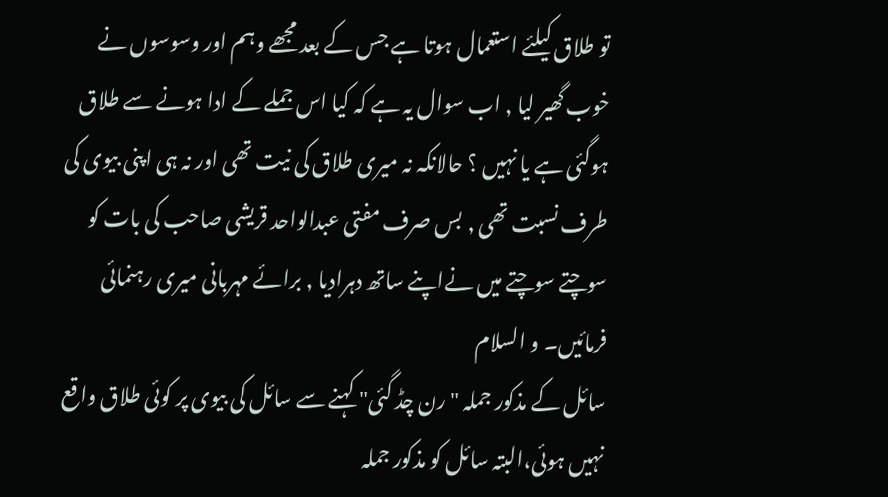تو طلاق کیلئے استعمال ہوتا ہے جس کے بعد مجھے وہم اور وسوسوں نے خوب گھیر لیا , اب سوال یہ ہے کہ کیا اس جملے کے ادا ہونے سے طلاق ہوگئی ہے یا نہیں ؟ حالانکہ نہ میری طلاق کی نیت تھی اور نہ ہی اپنی بیوی کی طرف نسبت تھی , بس صرف مفتی عبدالواحد قریشی صاحب کی بات کو سوچتے سوچتے میں نےاپنے ساتھ دہرادیا , برائے مہربانی میری رہنمائی فرمائیں۔ و السلام
سائل کے مذکور جملہ "رن چڈ گئی" کہنے سے سائل کی بیوی پر کوئی طلاق واقع نہیں ہوئی،البتہ سائل کو مذکور جملہ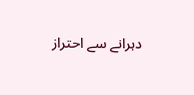دہرانے سے احتراز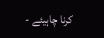کرنا چاہیئے -